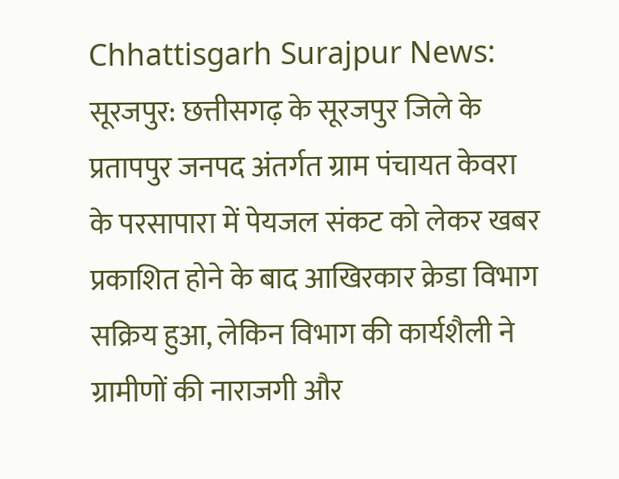Chhattisgarh Surajpur News: सूरजपुर: छत्तीसगढ़ के सूरजपुर जिले के प्रतापपुर जनपद अंतर्गत ग्राम पंचायत केवरा के परसापारा में पेयजल संकट को लेकर खबर प्रकाशित होने के बाद आखिरकार क्रेडा विभाग सक्रिय हुआ, लेकिन विभाग की कार्यशैली ने ग्रामीणों की नाराजगी और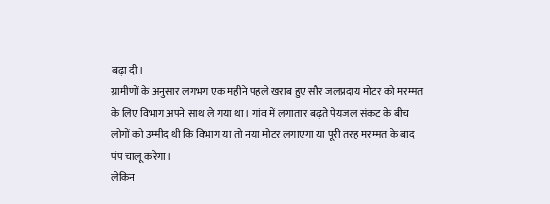बढ़ा दी।
ग्रामीणों के अनुसार लगभग एक महीने पहले खराब हुए सौर जलप्रदाय मोटर को मरम्मत के लिए विभाग अपने साथ ले गया था। गांव में लगातार बढ़ते पेयजल संकट के बीच लोगों को उम्मीद थी कि विभाग या तो नया मोटर लगाएगा या पूरी तरह मरम्मत के बाद पंप चालू करेगा।
लेकिन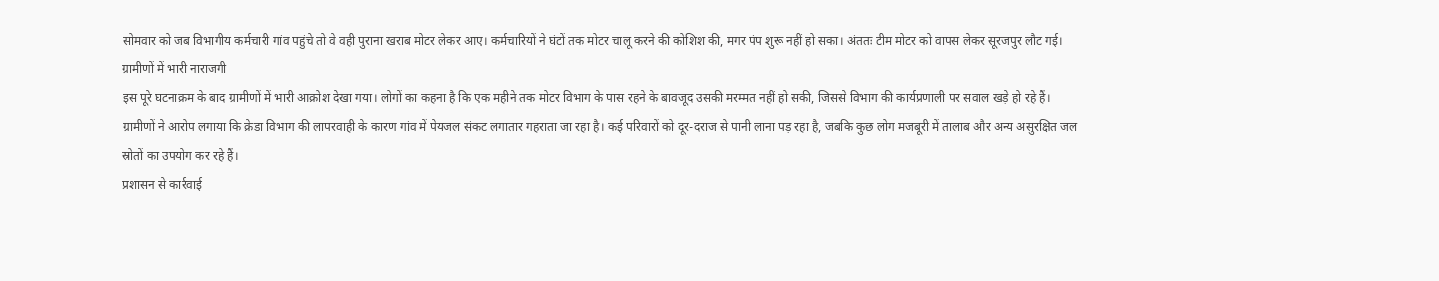सोमवार को जब विभागीय कर्मचारी गांव पहुंचे तो वे वही पुराना खराब मोटर लेकर आए। कर्मचारियों ने घंटों तक मोटर चालू करने की कोशिश की, मगर पंप शुरू नहीं हो सका। अंततः टीम मोटर को वापस लेकर सूरजपुर लौट गई।
ग्रामीणों में भारी नाराजगी
इस पूरे घटनाक्रम के बाद ग्रामीणों में भारी आक्रोश देखा गया। लोगों का कहना है कि एक महीने तक मोटर विभाग के पास रहने के बावजूद उसकी मरम्मत नहीं हो सकी, जिससे विभाग की कार्यप्रणाली पर सवाल खड़े हो रहे हैं।
ग्रामीणों ने आरोप लगाया कि क्रेडा विभाग की लापरवाही के कारण गांव में पेयजल संकट लगातार गहराता जा रहा है। कई परिवारों को दूर-दराज से पानी लाना पड़ रहा है, जबकि कुछ लोग मजबूरी में तालाब और अन्य असुरक्षित जल स्रोतों का उपयोग कर रहे हैं।
प्रशासन से कार्रवाई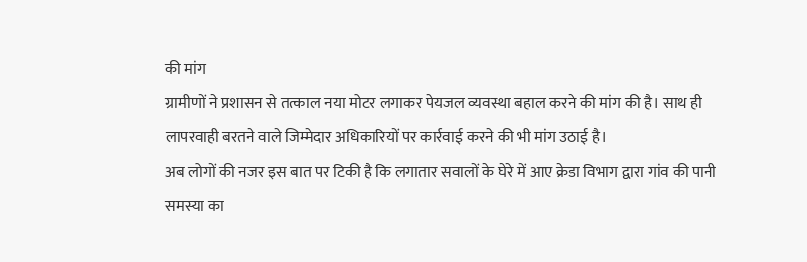की मांग
ग्रामीणों ने प्रशासन से तत्काल नया मोटर लगाकर पेयजल व्यवस्था बहाल करने की मांग की है। साथ ही लापरवाही बरतने वाले जिम्मेदार अधिकारियों पर कार्रवाई करने की भी मांग उठाई है।
अब लोगों की नजर इस बात पर टिकी है कि लगातार सवालों के घेरे में आए क्रेडा विभाग द्वारा गांव की पानी समस्या का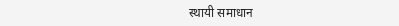स्थायी समाधान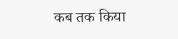कब तक किया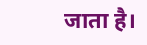जाता है।